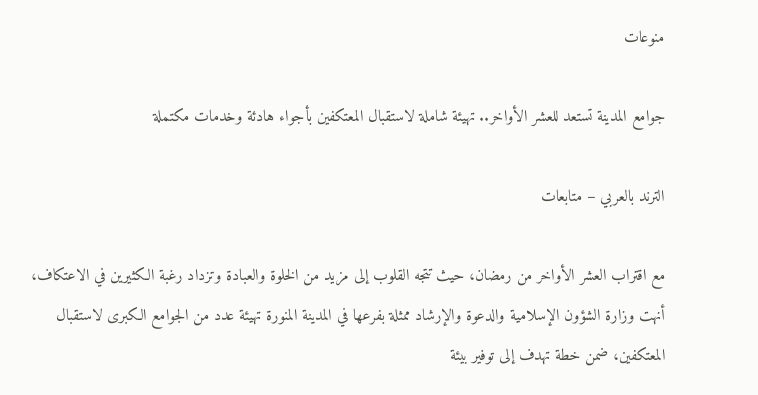منوعات

جوامع المدينة تستعد للعشر الأواخر.. تهيئة شاملة لاستقبال المعتكفين بأجواء هادئة وخدمات مكتملة

الترند بالعربي – متابعات

مع اقتراب العشر الأواخر من رمضان، حيث تتجه القلوب إلى مزيد من الخلوة والعبادة وتزداد رغبة الكثيرين في الاعتكاف، أنهت وزارة الشؤون الإسلامية والدعوة والإرشاد ممثلة بفرعها في المدينة المنورة تهيئة عدد من الجوامع الكبرى لاستقبال المعتكفين، ضمن خطة تهدف إلى توفير بيئة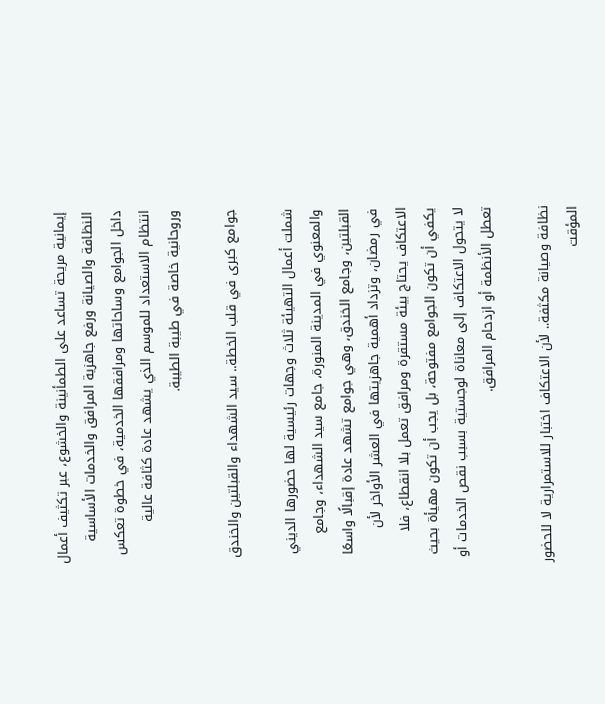إيمانية مريحة تساعد على الطمأنينة والخشوع، عبر تكثيف أعمال النظافة والصيانة ورفع جاهزية المرافق والخدمات الأساسية داخل الجوامع وساحاتها ومرافقها الخدمية، في خطوة تعكس انتظام الاستعداد للموسم الذي يشهد عادة كثافة عالية وروحانية خاصة في طيبة الطيبة.

جوامع كبرى في قلب الخطة.. سيد الشهداء والقبلتين والخندق

شملت أعمال التهيئة ثلاث وجهات رئيسية لها حضورها الديني والمعنوي في المدينة المنورة، جامع سيد الشهداء، وجامع القبلتين، وجامع الخندق، وهي جوامع تشهد عادة إقبالًا واسعًا في رمضان، وتزداد أهمية جاهزيتها في العشر الأواخر لأن الاعتكاف يحتاج بيئة مستقرة ومرافق تعمل بلا انقطاع، فلا يكفي أن تكون الجوامع مفتوحة، بل يجب أن تكون مهيأة بحيث لا يتحول الاعتكاف إلى معاناة لوجستية بسبب نقص الخدمات أو تعطل الأنظمة أو ازدحام المرافق.

نظافة وصيانة مكثفة.. لأن الاعتكاف اختبار للاستمرارية لا للحضور المؤقت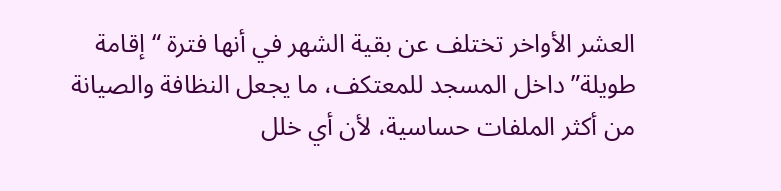العشر الأواخر تختلف عن بقية الشهر في أنها فترة “إقامة طويلة” داخل المسجد للمعتكف، ما يجعل النظافة والصيانة من أكثر الملفات حساسية، لأن أي خلل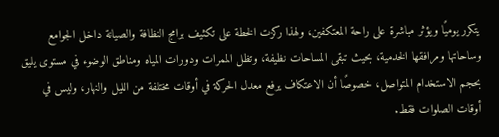يتكرر يوميًا ويؤثر مباشرة على راحة المعتكفين، ولهذا ركزت الخطة على تكثيف برامج النظافة والصيانة داخل الجوامع وساحاتها ومرافقها الخدمية، بحيث تبقى المساحات نظيفة، وتظل الممرات ودورات المياه ومناطق الوضوء في مستوى يليق بحجم الاستخدام المتواصل، خصوصًا أن الاعتكاف يرفع معدل الحركة في أوقات مختلفة من الليل والنهار، وليس في أوقات الصلوات فقط.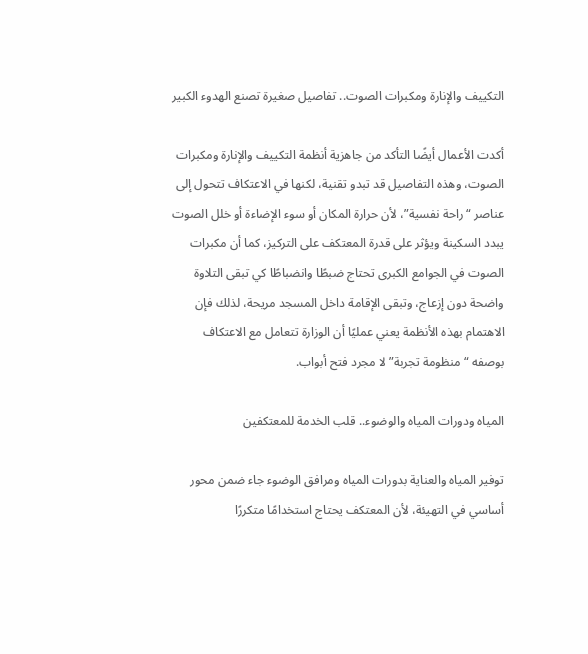التكييف والإنارة ومكبرات الصوت.. تفاصيل صغيرة تصنع الهدوء الكبير

أكدت الأعمال أيضًا التأكد من جاهزية أنظمة التكييف والإنارة ومكبرات الصوت، وهذه التفاصيل قد تبدو تقنية، لكنها في الاعتكاف تتحول إلى عناصر “راحة نفسية”، لأن حرارة المكان أو سوء الإضاءة أو خلل الصوت يبدد السكينة ويؤثر على قدرة المعتكف على التركيز، كما أن مكبرات الصوت في الجوامع الكبرى تحتاج ضبطًا وانضباطًا كي تبقى التلاوة واضحة دون إزعاج، وتبقى الإقامة داخل المسجد مريحة، لذلك فإن الاهتمام بهذه الأنظمة يعني عمليًا أن الوزارة تتعامل مع الاعتكاف بوصفه “منظومة تجربة” لا مجرد فتح أبواب.

المياه ودورات المياه والوضوء.. قلب الخدمة للمعتكفين

توفير المياه والعناية بدورات المياه ومرافق الوضوء جاء ضمن محور أساسي في التهيئة، لأن المعتكف يحتاج استخدامًا متكررًا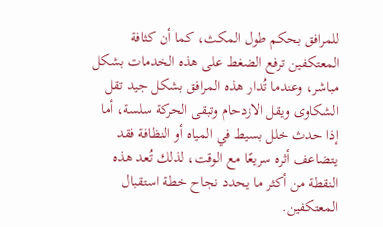للمرافق بحكم طول المكث، كما أن كثافة المعتكفين ترفع الضغط على هذه الخدمات بشكل مباشر، وعندما تُدار هذه المرافق بشكل جيد تقل الشكاوى ويقل الازدحام وتبقى الحركة سلسة، أما إذا حدث خلل بسيط في المياه أو النظافة فقد يتضاعف أثره سريعًا مع الوقت، لذلك تُعد هذه النقطة من أكثر ما يحدد نجاح خطة استقبال المعتكفين.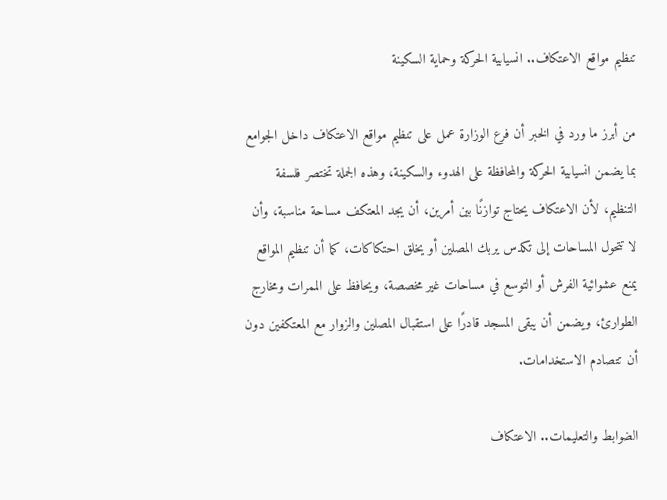تنظيم مواقع الاعتكاف.. انسيابية الحركة وحماية السكينة

من أبرز ما ورد في الخبر أن فرع الوزارة عمل على تنظيم مواقع الاعتكاف داخل الجوامع بما يضمن انسيابية الحركة والمحافظة على الهدوء والسكينة، وهذه الجملة تختصر فلسفة التنظيم، لأن الاعتكاف يحتاج توازنًا بين أمرين، أن يجد المعتكف مساحة مناسبة، وأن لا تتحول المساحات إلى تكدس يربك المصلين أو يخلق احتكاكات، كما أن تنظيم المواقع يمنع عشوائية الفرش أو التوسع في مساحات غير مخصصة، ويحافظ على الممرات ومخارج الطوارئ، ويضمن أن يبقى المسجد قادرًا على استقبال المصلين والزوار مع المعتكفين دون أن تتصادم الاستخدامات.

الضوابط والتعليمات.. الاعتكاف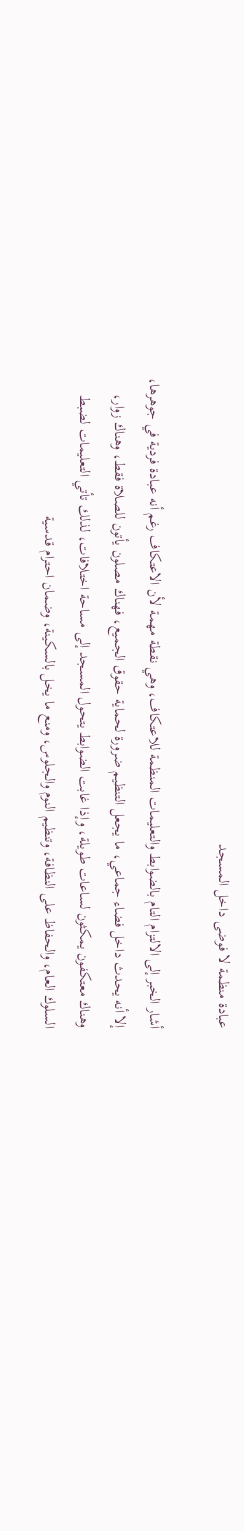عبادة منظمة لا فوضى داخل المسجد

أشار الخبر إلى الالتزام التام بالضوابط والتعليمات المنظمة للاعتكاف، وهي نقطة مهمة لأن الاعتكاف رغم أنه عبادة فردية في جوهرها، إلا أنه يحدث داخل فضاء جماعي، ما يجعل التنظيم ضرورة لحماية حقوق الجميع، فهناك مصلون يأتون للصلاة فقط، وهناك زوار، وهناك معتکفون يمكثون لساعات طويلة، وإذا غابت الضوابط يتحول المسجد إلى مساحة اختلافات، لذلك تأتي التعليمات لضبط السلوك العام، والحفاظ على النظافة، وتنظيم النوم والجلوس، ومنع ما يخل بالسكينة، وضمان احترام قدسية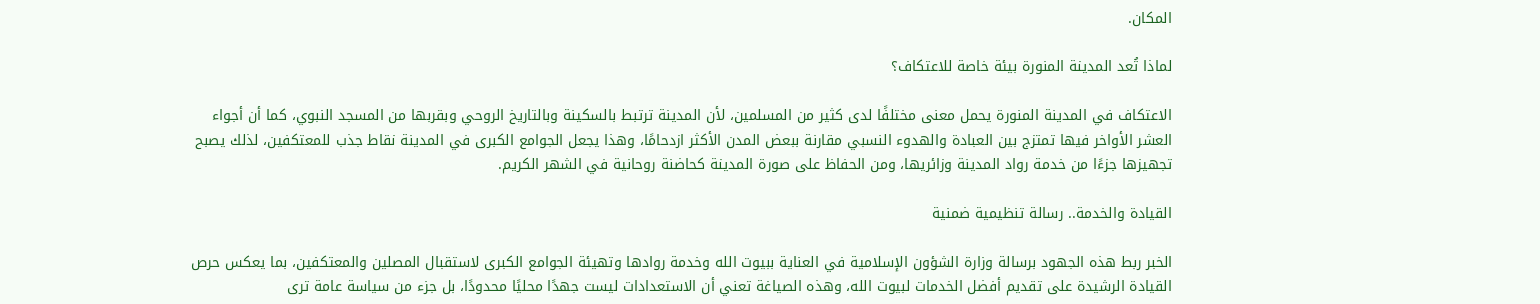المكان.

لماذا تُعد المدينة المنورة بيئة خاصة للاعتكاف؟

الاعتكاف في المدينة المنورة يحمل معنى مختلفًا لدى كثير من المسلمين، لأن المدينة ترتبط بالسكينة وبالتاريخ الروحي وبقربها من المسجد النبوي، كما أن أجواء العشر الأواخر فيها تمتزج بين العبادة والهدوء النسبي مقارنة ببعض المدن الأكثر ازدحامًا، وهذا يجعل الجوامع الكبرى في المدينة نقاط جذب للمعتكفين، لذلك يصبح تجهيزها جزءًا من خدمة رواد المدينة وزائريها، ومن الحفاظ على صورة المدينة كحاضنة روحانية في الشهر الكريم.

القيادة والخدمة.. رسالة تنظيمية ضمنية

الخبر ربط هذه الجهود برسالة وزارة الشؤون الإسلامية في العناية ببيوت الله وخدمة روادها وتهيئة الجوامع الكبرى لاستقبال المصلين والمعتكفين، بما يعكس حرص القيادة الرشيدة على تقديم أفضل الخدمات لبيوت الله، وهذه الصياغة تعني أن الاستعدادات ليست جهدًا محليًا محدودًا، بل جزء من سياسة عامة ترى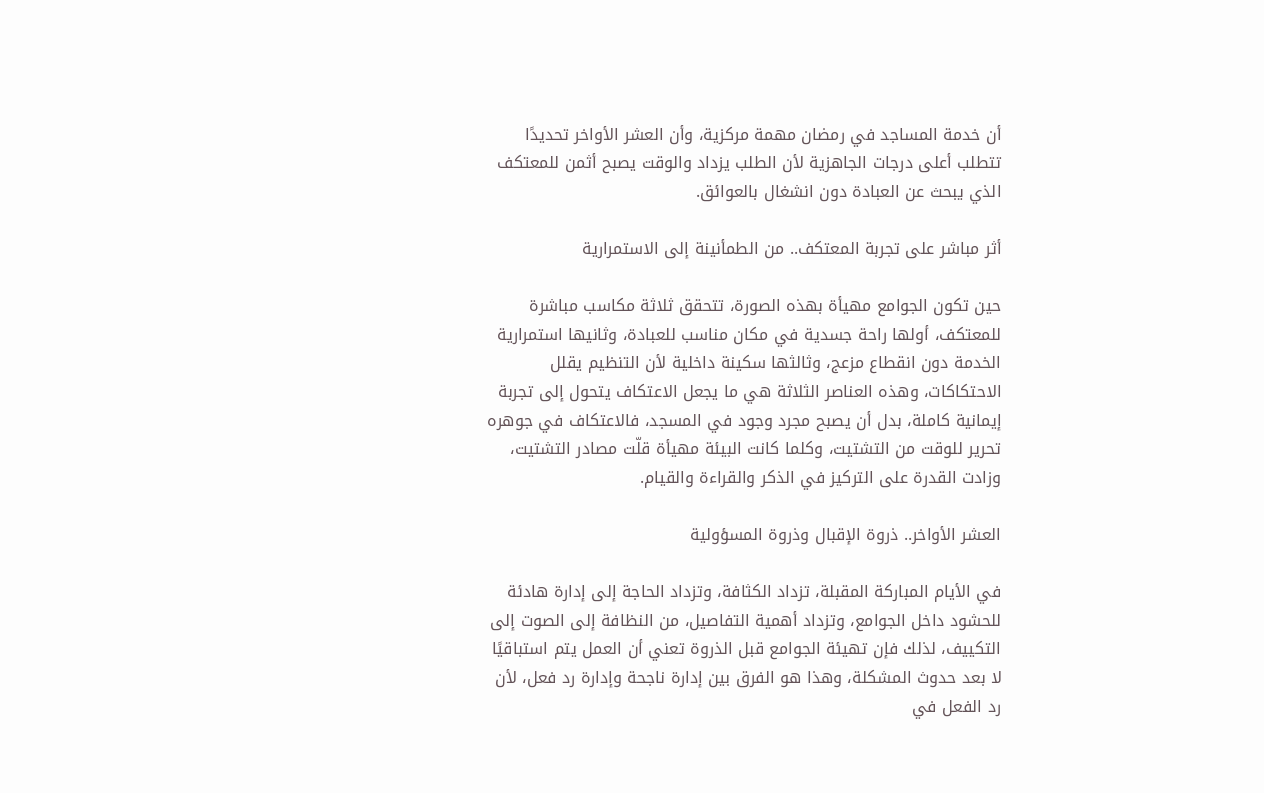أن خدمة المساجد في رمضان مهمة مركزية، وأن العشر الأواخر تحديدًا تتطلب أعلى درجات الجاهزية لأن الطلب يزداد والوقت يصبح أثمن للمعتكف الذي يبحث عن العبادة دون انشغال بالعوائق.

أثر مباشر على تجربة المعتكف.. من الطمأنينة إلى الاستمرارية

حين تكون الجوامع مهيأة بهذه الصورة، تتحقق ثلاثة مكاسب مباشرة للمعتكف، أولها راحة جسدية في مكان مناسب للعبادة، وثانيها استمرارية الخدمة دون انقطاع مزعج، وثالثها سكينة داخلية لأن التنظيم يقلل الاحتكاكات، وهذه العناصر الثلاثة هي ما يجعل الاعتكاف يتحول إلى تجربة إيمانية كاملة، بدل أن يصبح مجرد وجود في المسجد، فالاعتكاف في جوهره تحرير للوقت من التشتيت، وكلما كانت البيئة مهيأة قلّت مصادر التشتيت، وزادت القدرة على التركيز في الذكر والقراءة والقيام.

العشر الأواخر.. ذروة الإقبال وذروة المسؤولية

في الأيام المباركة المقبلة، تزداد الكثافة، وتزداد الحاجة إلى إدارة هادئة للحشود داخل الجوامع، وتزداد أهمية التفاصيل، من النظافة إلى الصوت إلى التكييف، لذلك فإن تهيئة الجوامع قبل الذروة تعني أن العمل يتم استباقيًا لا بعد حدوث المشكلة، وهذا هو الفرق بين إدارة ناجحة وإدارة رد فعل، لأن رد الفعل في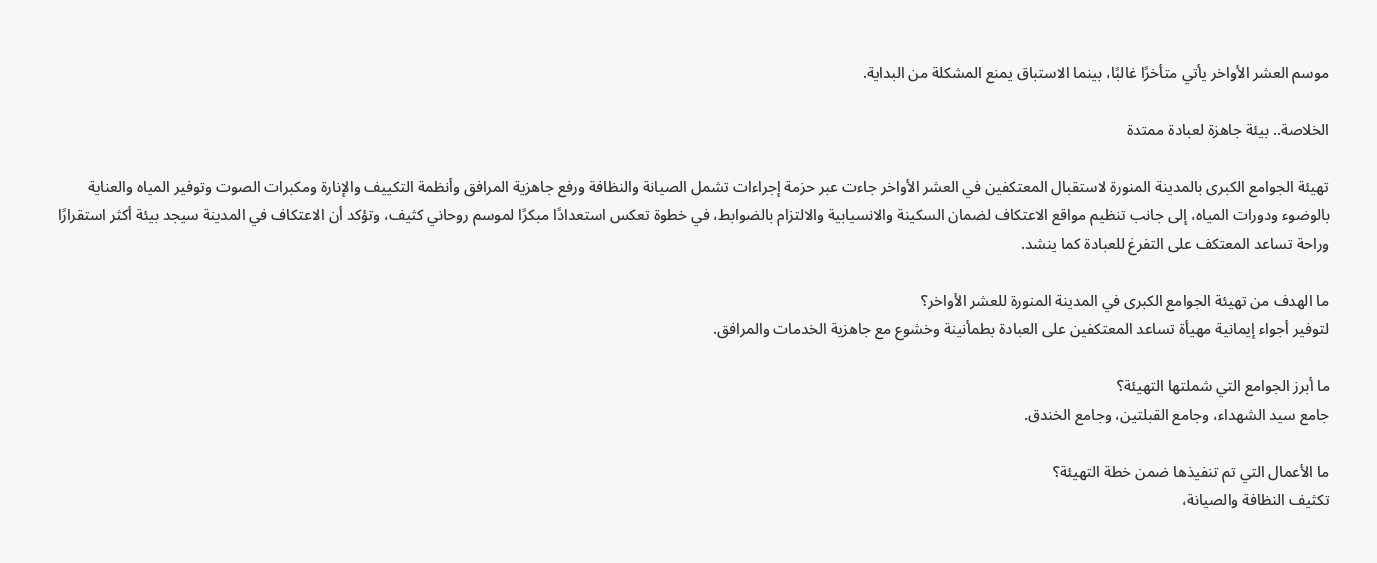موسم العشر الأواخر يأتي متأخرًا غالبًا، بينما الاستباق يمنع المشكلة من البداية.

الخلاصة.. بيئة جاهزة لعبادة ممتدة

تهيئة الجوامع الكبرى بالمدينة المنورة لاستقبال المعتكفين في العشر الأواخر جاءت عبر حزمة إجراءات تشمل الصيانة والنظافة ورفع جاهزية المرافق وأنظمة التكييف والإنارة ومكبرات الصوت وتوفير المياه والعناية بالوضوء ودورات المياه، إلى جانب تنظيم مواقع الاعتكاف لضمان السكينة والانسيابية والالتزام بالضوابط، في خطوة تعكس استعدادًا مبكرًا لموسم روحاني كثيف، وتؤكد أن الاعتكاف في المدينة سيجد بيئة أكثر استقرارًا وراحة تساعد المعتكف على التفرغ للعبادة كما ينشد.

ما الهدف من تهيئة الجوامع الكبرى في المدينة المنورة للعشر الأواخر؟
لتوفير أجواء إيمانية مهيأة تساعد المعتكفين على العبادة بطمأنينة وخشوع مع جاهزية الخدمات والمرافق.

ما أبرز الجوامع التي شملتها التهيئة؟
جامع سيد الشهداء، وجامع القبلتين، وجامع الخندق.

ما الأعمال التي تم تنفيذها ضمن خطة التهيئة؟
تكثيف النظافة والصيانة،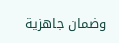وضمان جاهزية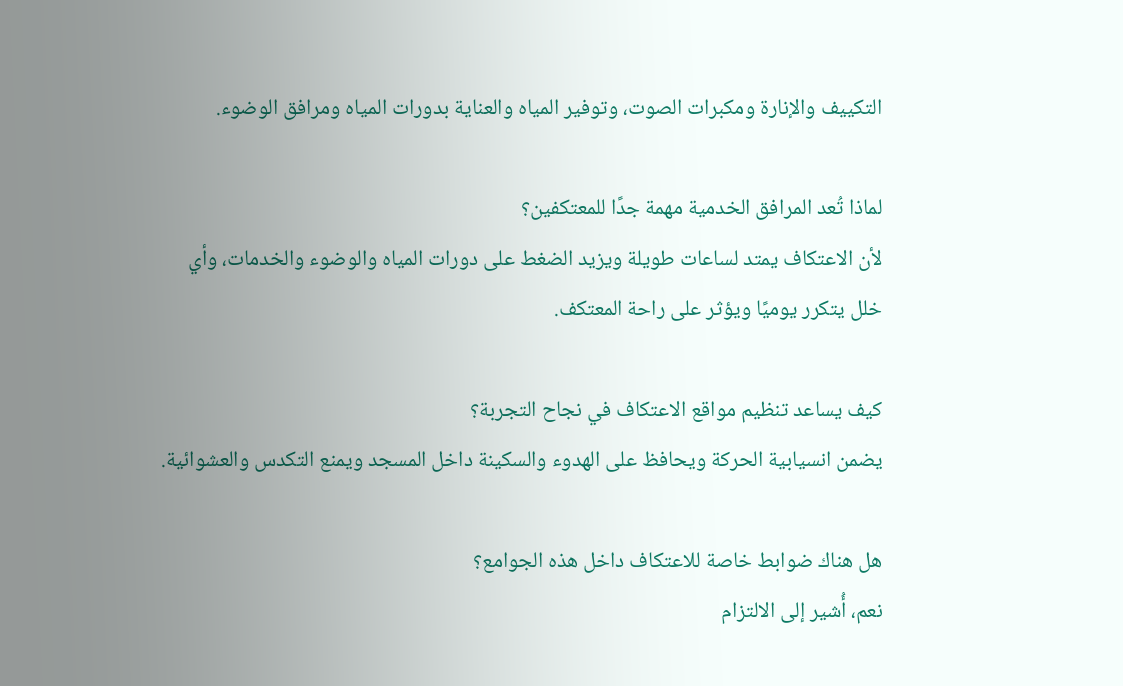التكييف والإنارة ومكبرات الصوت، وتوفير المياه والعناية بدورات المياه ومرافق الوضوء.

لماذا تُعد المرافق الخدمية مهمة جدًا للمعتكفين؟
لأن الاعتكاف يمتد لساعات طويلة ويزيد الضغط على دورات المياه والوضوء والخدمات، وأي خلل يتكرر يوميًا ويؤثر على راحة المعتكف.

كيف يساعد تنظيم مواقع الاعتكاف في نجاح التجربة؟
يضمن انسيابية الحركة ويحافظ على الهدوء والسكينة داخل المسجد ويمنع التكدس والعشوائية.

هل هناك ضوابط خاصة للاعتكاف داخل هذه الجوامع؟
نعم، أُشير إلى الالتزام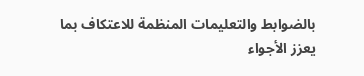بالضوابط والتعليمات المنظمة للاعتكاف بما يعزز الأجواء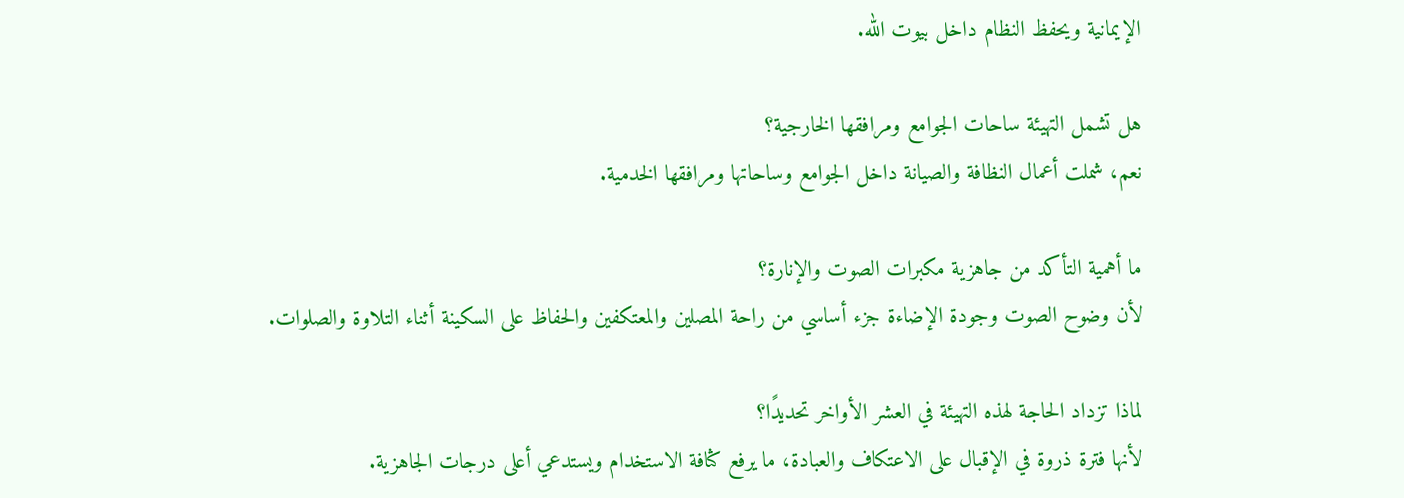الإيمانية ويحفظ النظام داخل بيوت الله.

هل تشمل التهيئة ساحات الجوامع ومرافقها الخارجية؟
نعم، شملت أعمال النظافة والصيانة داخل الجوامع وساحاتها ومرافقها الخدمية.

ما أهمية التأكد من جاهزية مكبرات الصوت والإنارة؟
لأن وضوح الصوت وجودة الإضاءة جزء أساسي من راحة المصلين والمعتكفين والحفاظ على السكينة أثناء التلاوة والصلوات.

لماذا تزداد الحاجة لهذه التهيئة في العشر الأواخر تحديدًا؟
لأنها فترة ذروة في الإقبال على الاعتكاف والعبادة، ما يرفع كثافة الاستخدام ويستدعي أعلى درجات الجاهزية.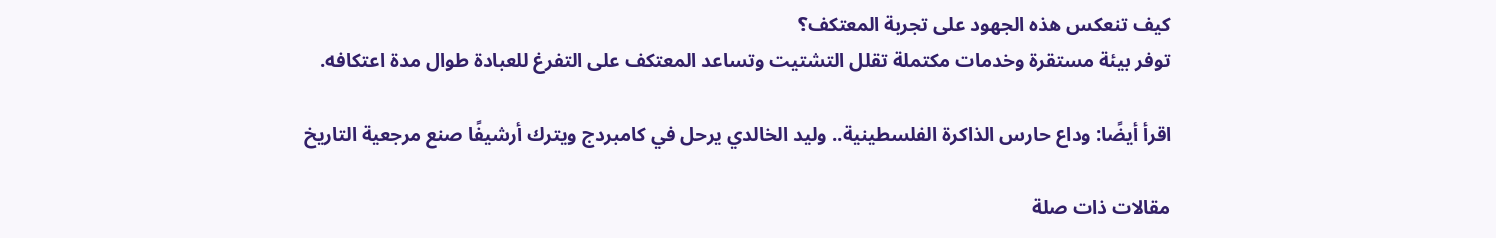كيف تنعكس هذه الجهود على تجربة المعتكف؟
توفر بيئة مستقرة وخدمات مكتملة تقلل التشتيت وتساعد المعتكف على التفرغ للعبادة طوال مدة اعتكافه.

اقرأ أيضًا: وداع حارس الذاكرة الفلسطينية.. وليد الخالدي يرحل في كامبردج ويترك أرشيفًا صنع مرجعية التاريخ

مقالات ذات صلة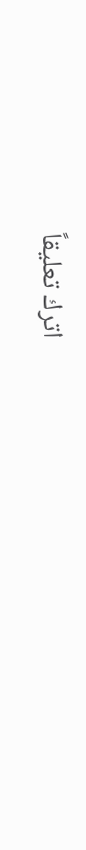اترك تعليقاً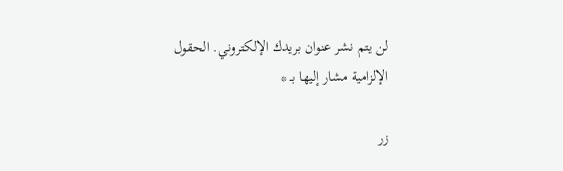لن يتم نشر عنوان بريدك الإلكتروني. الحقول الإلزامية مشار إليها بـ *

زر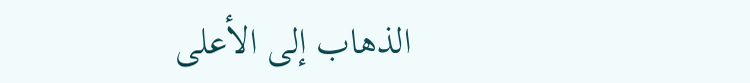الذهاب إلى الأعلى